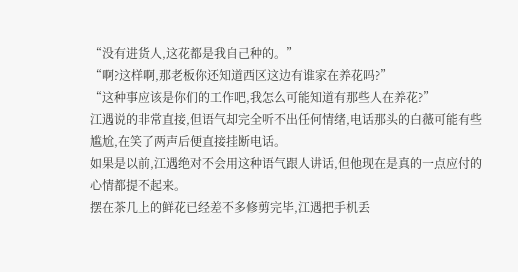“没有进货人,这花都是我自己种的。”
“啊?这样啊,那老板你还知道西区这边有谁家在养花吗?”
“这种事应该是你们的工作吧,我怎么可能知道有那些人在养花?”
江遇说的非常直接,但语气却完全听不出任何情绪,电话那头的白薇可能有些尴尬,在笑了两声后便直接挂断电话。
如果是以前,江遇绝对不会用这种语气跟人讲话,但他现在是真的一点应付的心情都提不起来。
摆在茶几上的鲜花已经差不多修剪完毕,江遇把手机丢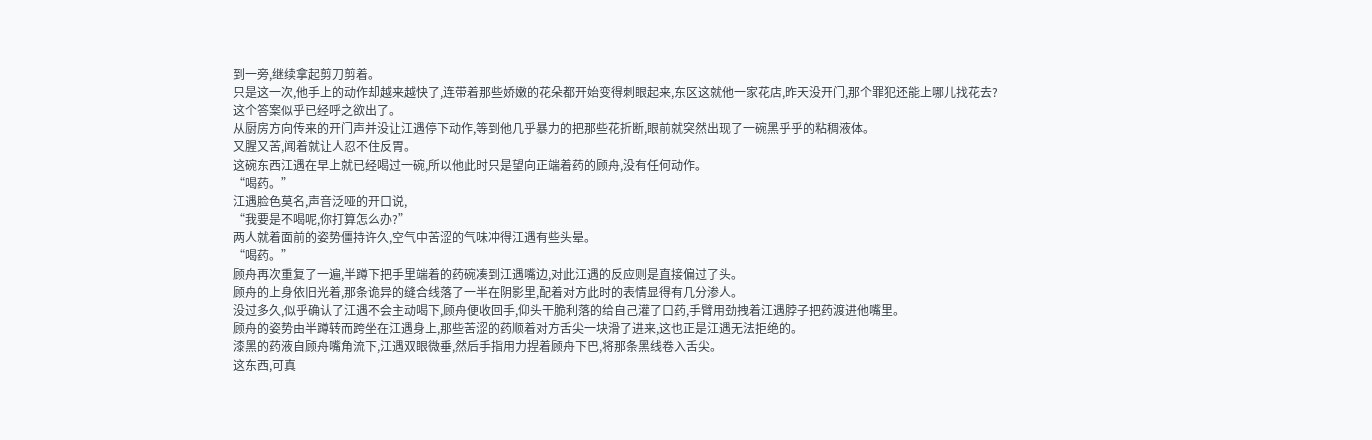到一旁,继续拿起剪刀剪着。
只是这一次,他手上的动作却越来越快了,连带着那些娇嫩的花朵都开始变得刺眼起来,东区这就他一家花店,昨天没开门,那个罪犯还能上哪儿找花去?
这个答案似乎已经呼之欲出了。
从厨房方向传来的开门声并没让江遇停下动作,等到他几乎暴力的把那些花折断,眼前就突然出现了一碗黑乎乎的粘稠液体。
又腥又苦,闻着就让人忍不住反胃。
这碗东西江遇在早上就已经喝过一碗,所以他此时只是望向正端着药的顾舟,没有任何动作。
“喝药。”
江遇脸色莫名,声音泛哑的开口说,
“我要是不喝呢,你打算怎么办?”
两人就着面前的姿势僵持许久,空气中苦涩的气味冲得江遇有些头晕。
“喝药。”
顾舟再次重复了一遍,半蹲下把手里端着的药碗凑到江遇嘴边,对此江遇的反应则是直接偏过了头。
顾舟的上身依旧光着,那条诡异的缝合线落了一半在阴影里,配着对方此时的表情显得有几分渗人。
没过多久,似乎确认了江遇不会主动喝下,顾舟便收回手,仰头干脆利落的给自己灌了口药,手臂用劲拽着江遇脖子把药渡进他嘴里。
顾舟的姿势由半蹲转而跨坐在江遇身上,那些苦涩的药顺着对方舌尖一块滑了进来,这也正是江遇无法拒绝的。
漆黑的药液自顾舟嘴角流下,江遇双眼微垂,然后手指用力捏着顾舟下巴,将那条黑线卷入舌尖。
这东西,可真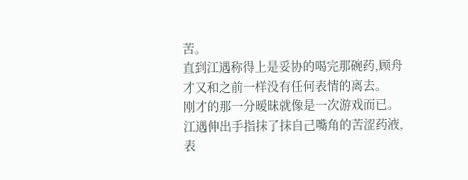苦。
直到江遇称得上是妥协的喝完那碗药,顾舟才又和之前一样没有任何表情的离去。
刚才的那一分暧昧就像是一次游戏而已。
江遇伸出手指抹了抹自己嘴角的苦涩药液,表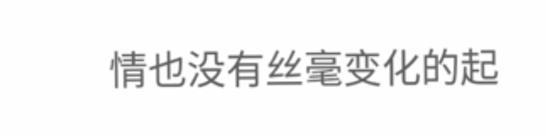情也没有丝毫变化的起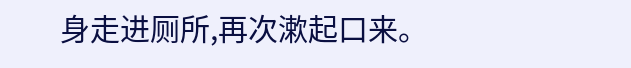身走进厕所,再次漱起口来。